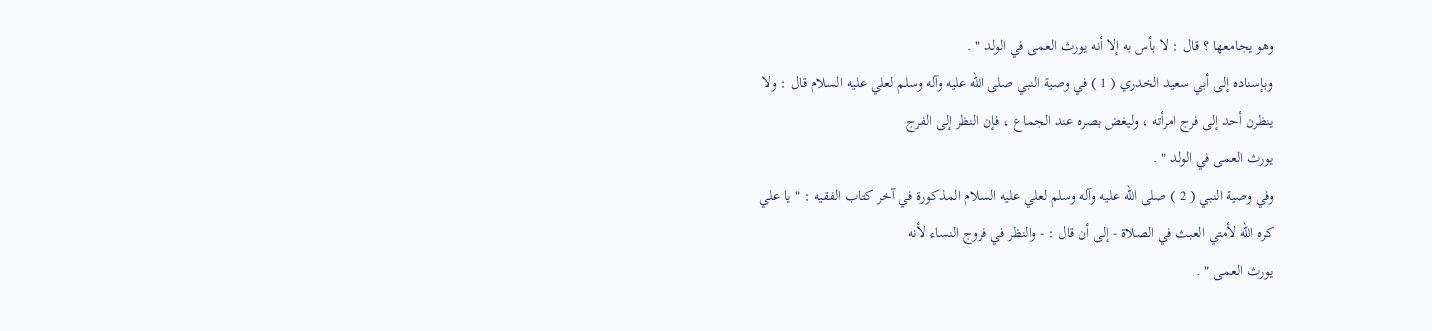وهو يجامعها ؟ قال : لا بأس به إلا أنه يورث العمى في الولد " .
وبإسناده إلى أبي سعيد الخدري ( 1 ) في وصية النبي صلى الله عليه وآله وسلم لعلي عليه السلام قال : ولا
ينظرن أحد إلى فرج امرأته ، وليغض بصره عند الجماع ، فإن النظر إلى الفرج
يورث العمى في الولد " .
وفي وصية النبي ( 2 ) صلى الله عليه وآله وسلم لعلي عليه السلام المذكورة في آخر كتاب الفقيه : " يا علي
كره الله لأمتي العبث في الصلاة - إلى أن قال : - والنظر في فروج النساء لأنه
يورث العمى " .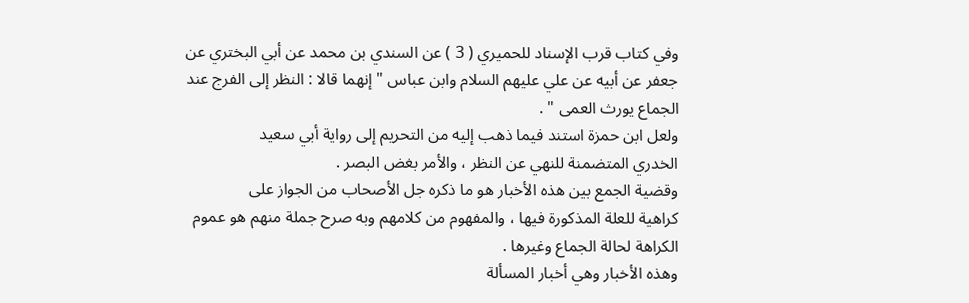وفي كتاب قرب الإسناد للحميري ( 3 ) عن السندي بن محمد عن أبي البختري عن
جعفر عن أبيه عن علي عليهم السلام وابن عباس " إنهما قالا : النظر إلى الفرج عند
الجماع يورث العمى " .
ولعل ابن حمزة استند فيما ذهب إليه من التحريم إلى رواية أبي سعيد
الخدري المتضمنة للنهي عن النظر ، والأمر بغض البصر .
وقضية الجمع بين هذه الأخبار هو ما ذكره جل الأصحاب من الجواز على
كراهية للعلة المذكورة فيها ، والمفهوم من كلامهم وبه صرح جملة منهم هو عموم
الكراهة لحالة الجماع وغيرها .
وهذه الأخبار وهي أخبار المسألة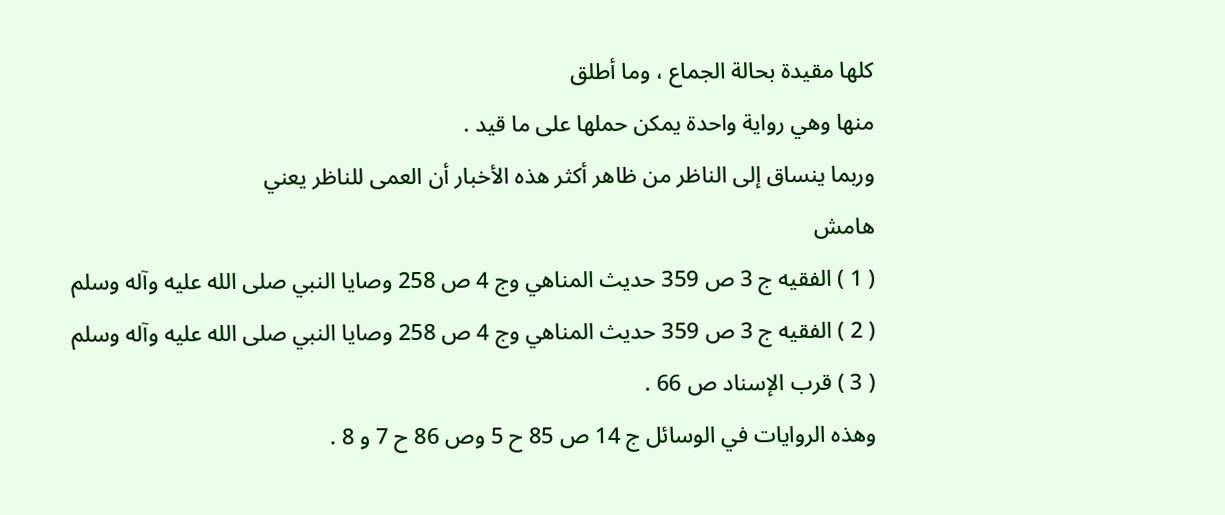كلها مقيدة بحالة الجماع ، وما أطلق
منها وهي رواية واحدة يمكن حملها على ما قيد .
وربما ينساق إلى الناظر من ظاهر أكثر هذه الأخبار أن العمى للناظر يعني
هامش
( 1 ) الفقيه ج 3 ص 359 حديث المناهي وج 4 ص 258 وصايا النبي صلى الله عليه وآله وسلم
( 2 ) الفقيه ج 3 ص 359 حديث المناهي وج 4 ص 258 وصايا النبي صلى الله عليه وآله وسلم
( 3 ) قرب الإسناد ص 66 .
وهذه الروايات في الوسائل ج 14 ص 85 ح 5 وص 86 ح 7 و 8 .